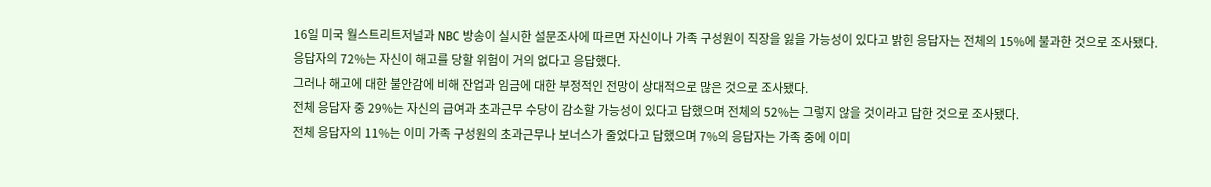16일 미국 월스트리트저널과 NBC 방송이 실시한 설문조사에 따르면 자신이나 가족 구성원이 직장을 잃을 가능성이 있다고 밝힌 응답자는 전체의 15%에 불과한 것으로 조사됐다.
응답자의 72%는 자신이 해고를 당할 위험이 거의 없다고 응답했다.
그러나 해고에 대한 불안감에 비해 잔업과 임금에 대한 부정적인 전망이 상대적으로 많은 것으로 조사됐다.
전체 응답자 중 29%는 자신의 급여과 초과근무 수당이 감소할 가능성이 있다고 답했으며 전체의 52%는 그렇지 않을 것이라고 답한 것으로 조사됐다.
전체 응답자의 11%는 이미 가족 구성원의 초과근무나 보너스가 줄었다고 답했으며 7%의 응답자는 가족 중에 이미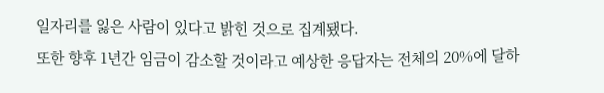일자리를 잃은 사람이 있다고 밝힌 것으로 집계됐다.
또한 향후 1년간 임금이 감소할 것이라고 예상한 응답자는 전체의 20%에 달하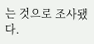는 것으로 조사됐다.